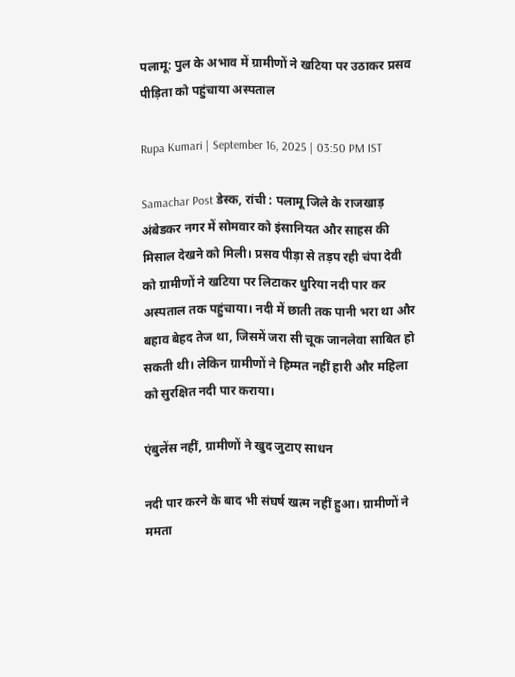पलामू: पुल के अभाव में ग्रामीणों ने खटिया पर उठाकर प्रसव पीड़िता को पहुंचाया अस्पताल

Rupa Kumari | September 16, 2025 | 03:50 PM IST

Samachar Post डेस्क, रांची : पलामू जिले के राजखाड़ अंबेडकर नगर में सोमवार को इंसानियत और साहस की मिसाल देखने को मिली। प्रसव पीड़ा से तड़प रही चंपा देवी को ग्रामीणों ने खटिया पर लिटाकर धुरिया नदी पार कर अस्पताल तक पहुंचाया। नदी में छाती तक पानी भरा था और बहाव बेहद तेज था, जिसमें जरा सी चूक जानलेवा साबित हो सकती थी। लेकिन ग्रामीणों ने हिम्मत नहीं हारी और महिला को सुरक्षित नदी पार कराया।

एंबुलेंस नहीं, ग्रामीणों ने खुद जुटाए साधन

नदी पार करने के बाद भी संघर्ष खत्म नहीं हुआ। ग्रामीणों ने ममता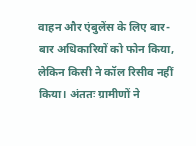वाहन और एंबुलेंस के लिए बार-बार अधिकारियों को फोन किया, लेकिन किसी ने कॉल रिसीव नहीं किया। अंततः ग्रामीणों ने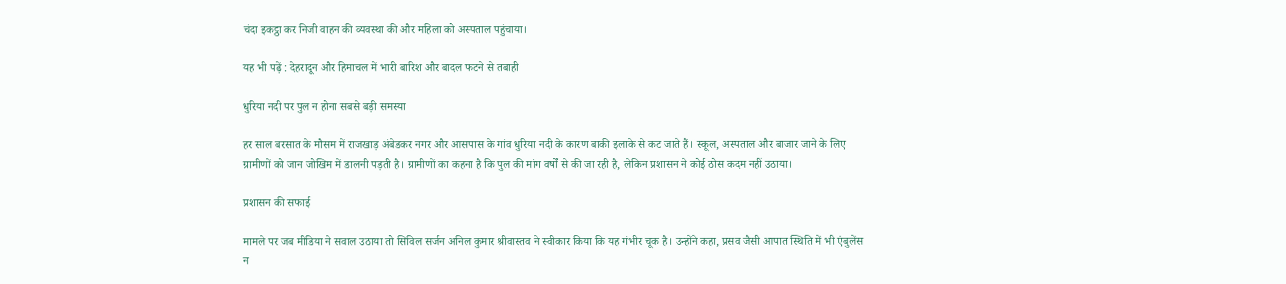चंदा इकट्ठा कर निजी वाहन की व्यवस्था की और महिला को अस्पताल पहुंचाया।

यह भी पढ़ें : देहरादून और हिमाचल में भारी बारिश और बादल फटने से तबाही

धुरिया नदी पर पुल न होना सबसे बड़ी समस्या

हर साल बरसात के मौसम में राजखाड़ अंबेडकर नगर और आसपास के गांव धुरिया नदी के कारण बाकी इलाके से कट जाते हैं। स्कूल, अस्पताल और बाजार जाने के लिए ग्रामीणों को जान जोखिम में डालनी पड़ती है। ग्रामीणों का कहना है कि पुल की मांग वर्षों से की जा रही है, लेकिन प्रशासन ने कोई ठोस कदम नहीं उठाया।

प्रशासन की सफाई

मामले पर जब मीडिया ने सवाल उठाया तो सिविल सर्जन अनिल कुमार श्रीवास्तव ने स्वीकार किया कि यह गंभीर चूक है। उन्होंने कहा, प्रसव जैसी आपात स्थिति में भी एंबुलेंस न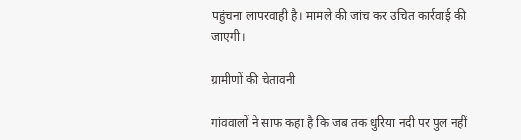पहुंचना लापरवाही है। मामले की जांच कर उचित कार्रवाई की जाएगी।

ग्रामीणों की चेतावनी

गांववालों ने साफ कहा है कि जब तक धुरिया नदी पर पुल नहीं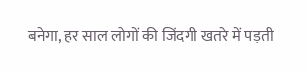बनेगा, हर साल लोगों की जिंदगी खतरे में पड़ती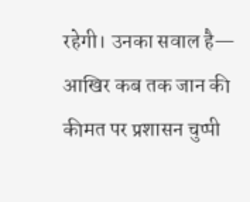रहेगी। उनका सवाल है—
आखिर कब तक जान की कीमत पर प्रशासन चुप्पी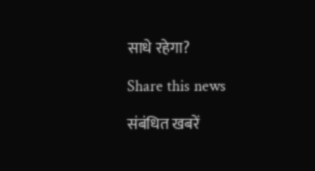साधे रहेगा?

Share this news

संबंधित खबरें